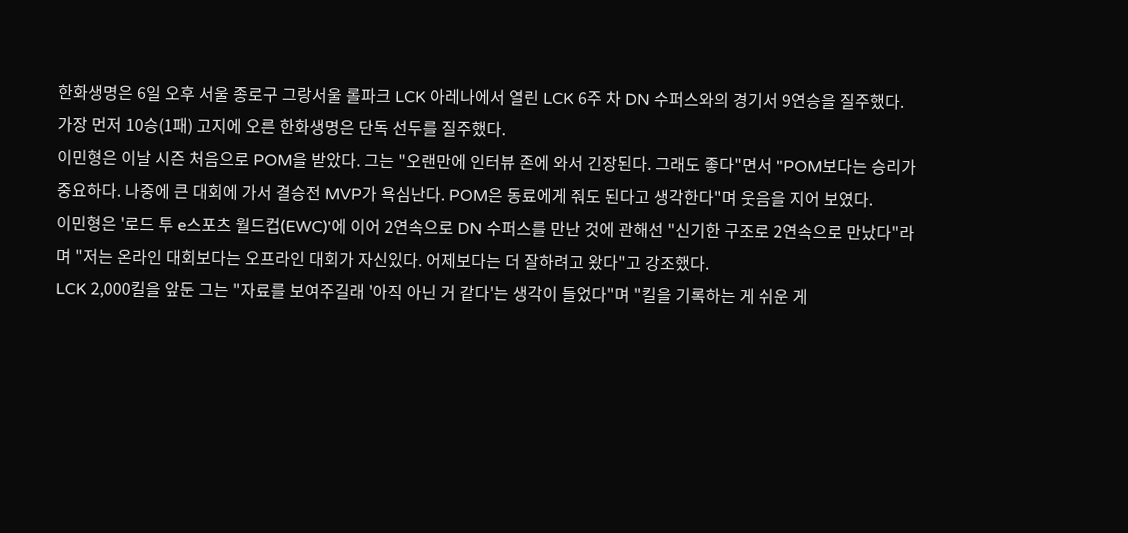한화생명은 6일 오후 서울 종로구 그랑서울 롤파크 LCK 아레나에서 열린 LCK 6주 차 DN 수퍼스와의 경기서 9연승을 질주했다. 가장 먼저 10승(1패) 고지에 오른 한화생명은 단독 선두를 질주했다.
이민형은 이날 시즌 처음으로 POM을 받았다. 그는 "오랜만에 인터뷰 존에 와서 긴장된다. 그래도 좋다"면서 "POM보다는 승리가 중요하다. 나중에 큰 대회에 가서 결승전 MVP가 욕심난다. POM은 동료에게 줘도 된다고 생각한다"며 웃음을 지어 보였다.
이민형은 '로드 투 e스포츠 월드컵(EWC)'에 이어 2연속으로 DN 수퍼스를 만난 것에 관해선 "신기한 구조로 2연속으로 만났다"라며 "저는 온라인 대회보다는 오프라인 대회가 자신있다. 어제보다는 더 잘하려고 왔다"고 강조했다.
LCK 2,000킬을 앞둔 그는 "자료를 보여주길래 '아직 아닌 거 같다'는 생각이 들었다"며 "킬을 기록하는 게 쉬운 게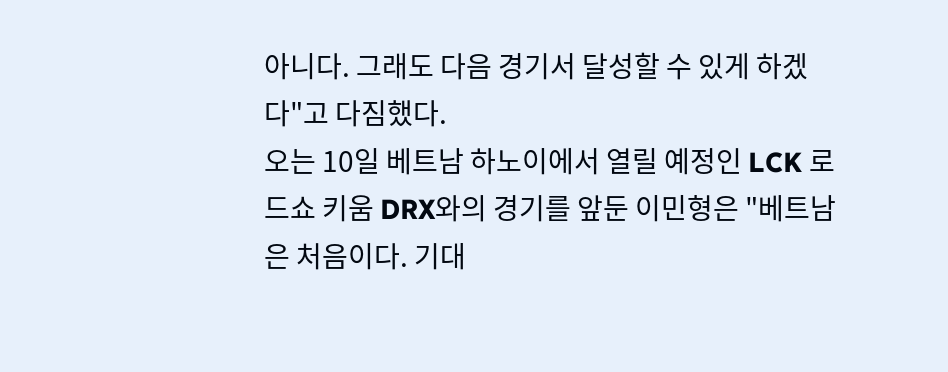아니다. 그래도 다음 경기서 달성할 수 있게 하겠다"고 다짐했다.
오는 10일 베트남 하노이에서 열릴 예정인 LCK 로드쇼 키움 DRX와의 경기를 앞둔 이민형은 "베트남은 처음이다. 기대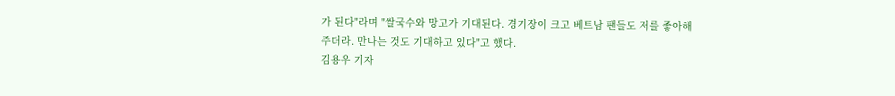가 된다"라며 "쌀국수와 망고가 기대된다. 경기장이 크고 베트남 팬들도 저를 좋아해 주더라. 만나는 것도 기대하고 있다"고 했다.
김용우 기자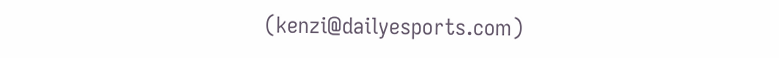(kenzi@dailyesports.com)